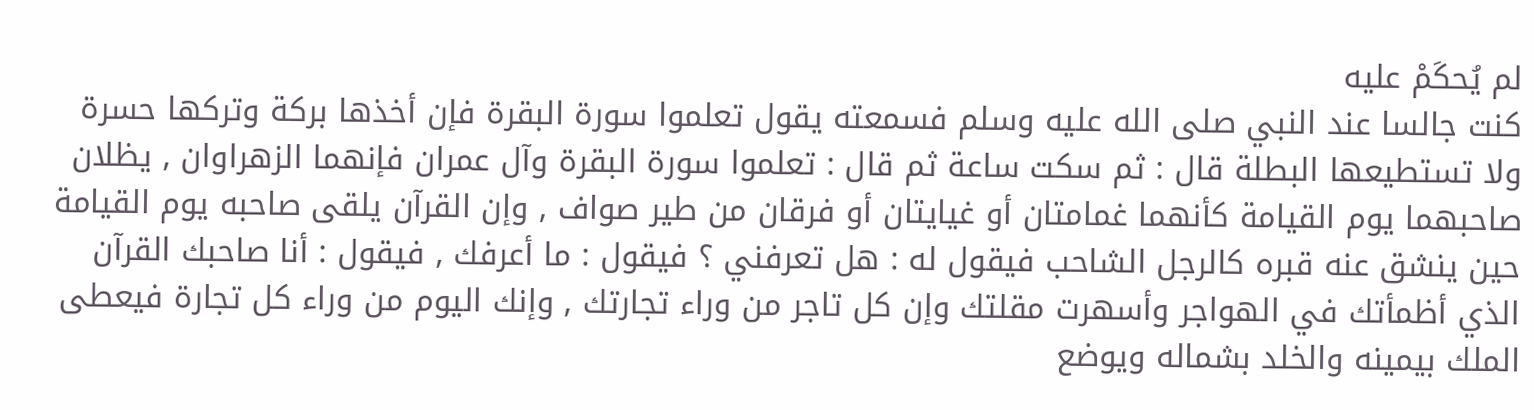لم يُحكَمْ عليه
كنت جالسا عند النبي صلى الله عليه وسلم فسمعته يقول تعلموا سورة البقرة فإن أخذها بركة وتركها حسرة ولا تستطيعها البطلة قال : ثم سكت ساعة ثم قال : تعلموا سورة البقرة وآل عمران فإنهما الزهراوان , يظلان صاحبهما يوم القيامة كأنهما غمامتان أو غيايتان أو فرقان من طير صواف , وإن القرآن يلقى صاحبه يوم القيامة حين ينشق عنه قبره كالرجل الشاحب فيقول له : هل تعرفني ؟ فيقول : ما أعرفك , فيقول : أنا صاحبك القرآن الذي أظمأتك في الهواجر وأسهرت مقلتك وإن كل تاجر من وراء تجارتك , وإنك اليوم من وراء كل تجارة فيعطى الملك بيمينه والخلد بشماله ويوضع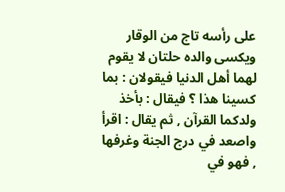على رأسه تاج من الوقار ويكسى والده حلتان لا يقوم لهما أهل الدنيا فيقولان : بما كسينا هذا ؟ فيقال : بأخذ ولدكما القرآن , ثم يقال : اقرأ واصعد في درج الجنة وغرفها , فهو في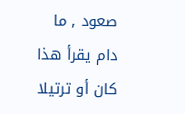صعود , ما دام يقرأ هذا كان أو ترتيلا